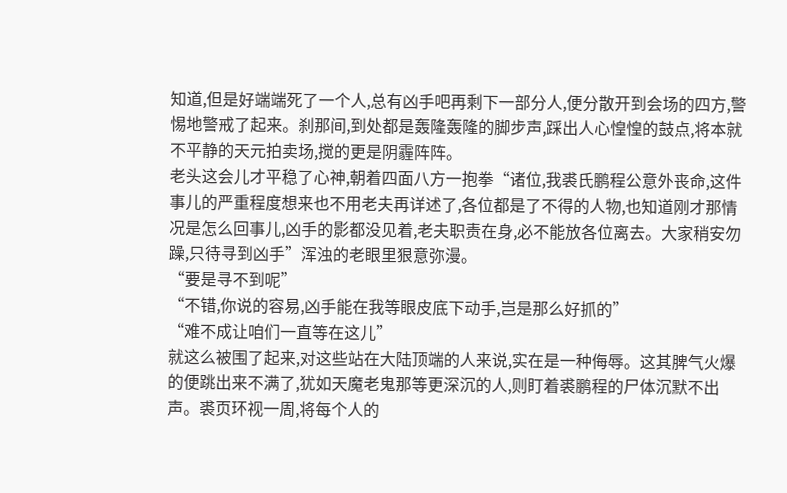知道,但是好端端死了一个人,总有凶手吧再剩下一部分人,便分散开到会场的四方,警惕地警戒了起来。刹那间,到处都是轰隆轰隆的脚步声,踩出人心惶惶的鼓点,将本就不平静的天元拍卖场,搅的更是阴霾阵阵。
老头这会儿才平稳了心神,朝着四面八方一抱拳“诸位,我裘氏鹏程公意外丧命,这件事儿的严重程度想来也不用老夫再详述了,各位都是了不得的人物,也知道刚才那情况是怎么回事儿,凶手的影都没见着,老夫职责在身,必不能放各位离去。大家稍安勿躁,只待寻到凶手”浑浊的老眼里狠意弥漫。
“要是寻不到呢”
“不错,你说的容易,凶手能在我等眼皮底下动手,岂是那么好抓的”
“难不成让咱们一直等在这儿”
就这么被围了起来,对这些站在大陆顶端的人来说,实在是一种侮辱。这其脾气火爆的便跳出来不满了,犹如天魔老鬼那等更深沉的人,则盯着裘鹏程的尸体沉默不出声。裘页环视一周,将每个人的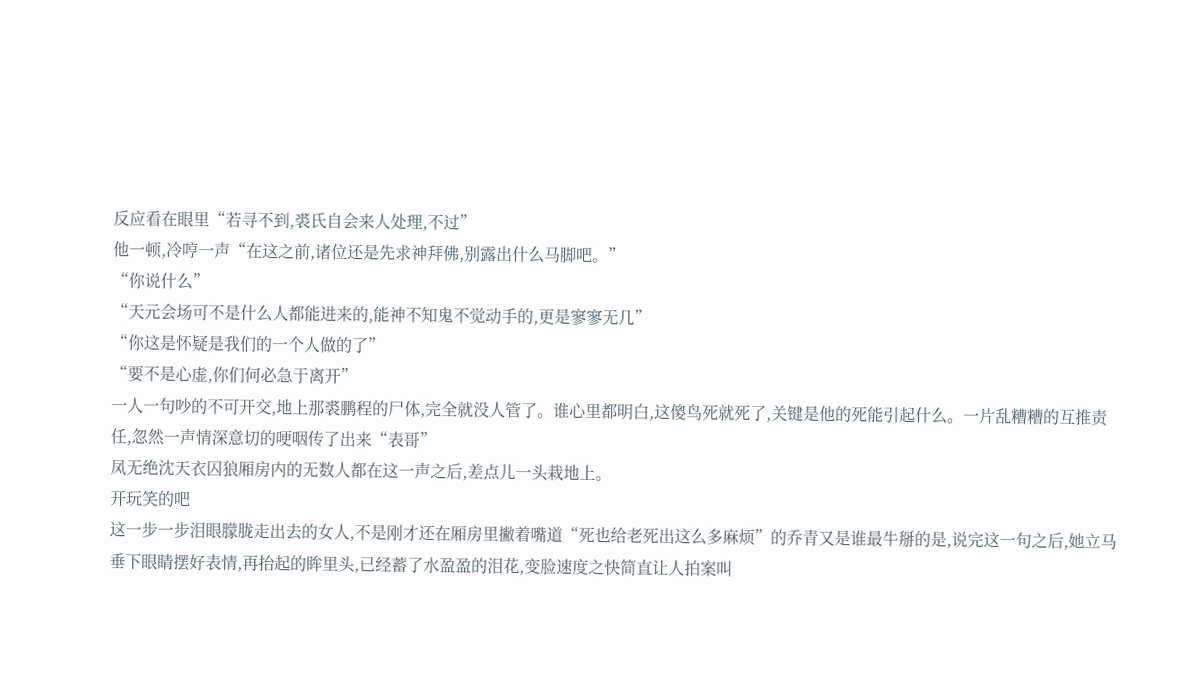反应看在眼里“若寻不到,裘氏自会来人处理,不过”
他一顿,冷哼一声“在这之前,诸位还是先求神拜佛,别露出什么马脚吧。”
“你说什么”
“天元会场可不是什么人都能进来的,能神不知鬼不觉动手的,更是寥寥无几”
“你这是怀疑是我们的一个人做的了”
“要不是心虚,你们何必急于离开”
一人一句吵的不可开交,地上那裘鹏程的尸体,完全就没人管了。谁心里都明白,这傻鸟死就死了,关键是他的死能引起什么。一片乱糟糟的互推责任,忽然一声情深意切的哽咽传了出来“表哥”
凤无绝沈天衣囚狼厢房内的无数人都在这一声之后,差点儿一头栽地上。
开玩笑的吧
这一步一步泪眼朦胧走出去的女人,不是刚才还在厢房里撇着嘴道“死也给老死出这么多麻烦”的乔青又是谁最牛掰的是,说完这一句之后,她立马垂下眼睛摆好表情,再抬起的眸里头,已经蓄了水盈盈的泪花,变脸速度之快简直让人拍案叫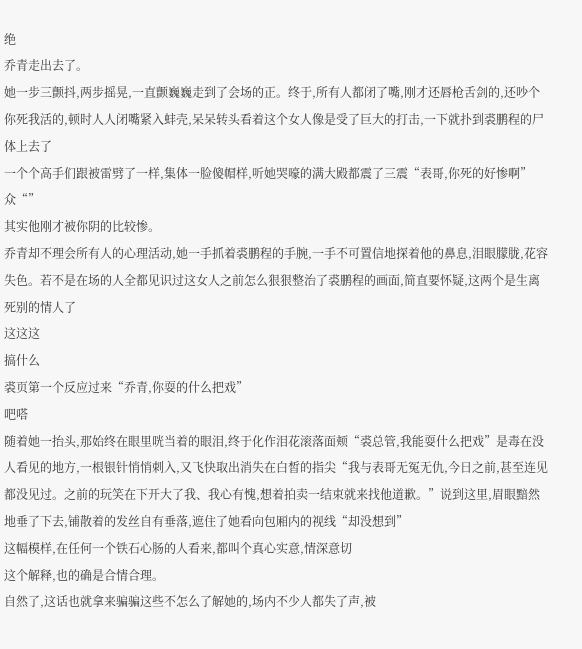绝
乔青走出去了。
她一步三颤抖,两步摇晃,一直颤巍巍走到了会场的正。终于,所有人都闭了嘴,刚才还唇枪舌剑的,还吵个你死我活的,顿时人人闭嘴紧入蚌壳,呆呆转头看着这个女人像是受了巨大的打击,一下就扑到裘鹏程的尸体上去了
一个个高手们跟被雷劈了一样,集体一脸傻帽样,听她哭嚎的满大殿都震了三震“表哥,你死的好惨啊”
众“”
其实他刚才被你阴的比较惨。
乔青却不理会所有人的心理活动,她一手抓着裘鹏程的手腕,一手不可置信地探着他的鼻息,泪眼朦胧,花容失色。若不是在场的人全都见识过这女人之前怎么狠狠整治了裘鹏程的画面,简直要怀疑,这两个是生离死别的情人了
这这这
搞什么
裘页第一个反应过来“乔青,你耍的什么把戏”
吧嗒
随着她一抬头,那始终在眼里咣当着的眼泪,终于化作泪花滚落面颊“裘总管,我能耍什么把戏”是毒在没人看见的地方,一根银针悄悄刺入,又飞快取出消失在白皙的指尖“我与表哥无冤无仇,今日之前,甚至连见都没见过。之前的玩笑在下开大了我、我心有愧,想着拍卖一结束就来找他道歉。”说到这里,眉眼黯然地垂了下去,铺散着的发丝自有垂落,遮住了她看向包厢内的视线“却没想到”
这幅模样,在任何一个铁石心肠的人看来,都叫个真心实意,情深意切
这个解释,也的确是合情合理。
自然了,这话也就拿来骗骗这些不怎么了解她的,场内不少人都失了声,被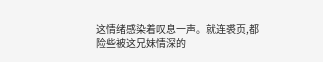这情绪感染着叹息一声。就连裘页,都险些被这兄妹情深的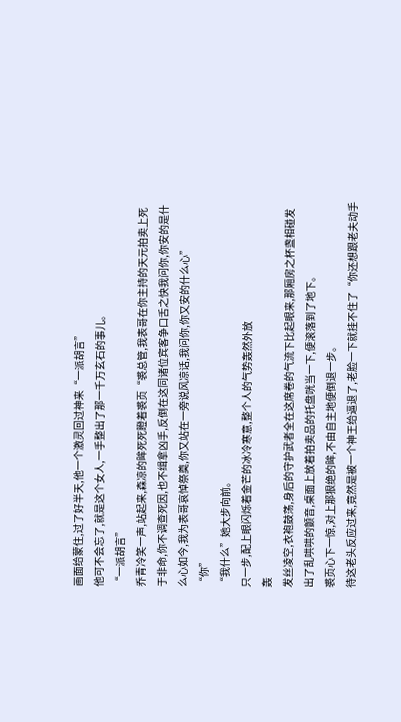画面给蒙住,过了好半天,他一个激灵回过神来“一派胡言”
他可不会忘了,就是这个女人,一手整出了那一千万玄石的事儿。
“一派胡言”
乔青冷笑一声,站起来,森凉的眸死死瞪着裘页“裘总管,我表哥在你主持的天元拍卖上死于非命,你不调查死因,也不缉拿凶手,反倒在这同诸位宾客争口舌之快我问你,你安的是什么心如今,我为表哥哀悼祭奠,你又站在一旁说风凉话,我问你,你又安的什么心”
“你”
“我什么”她大步向前。
只一步,配上眼闪烁着金芒的冰冷寒意,整个人的气势轰然外放
轰
发丝凌空,衣袍鼓荡,身后的守护武者全在这席卷的气流下比起眼来,那厢房之杯盏相碰发出了乱哄哄的颤音,桌面上放着拍卖品的托盘咣当一下,便滚落到了地下。
裘页心下一惊,对上那狠绝的眸,不由自主地便倒退一步。
待这老头反应过来,竟然是被一个神王给逼退了,老脸一下就挂不住了“你还想跟老夫动手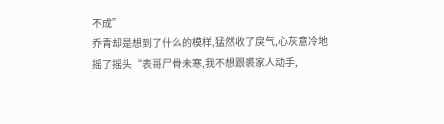不成”
乔青却是想到了什么的模样,猛然收了戾气,心灰意冷地摇了摇头“表哥尸骨未寒,我不想跟裘家人动手,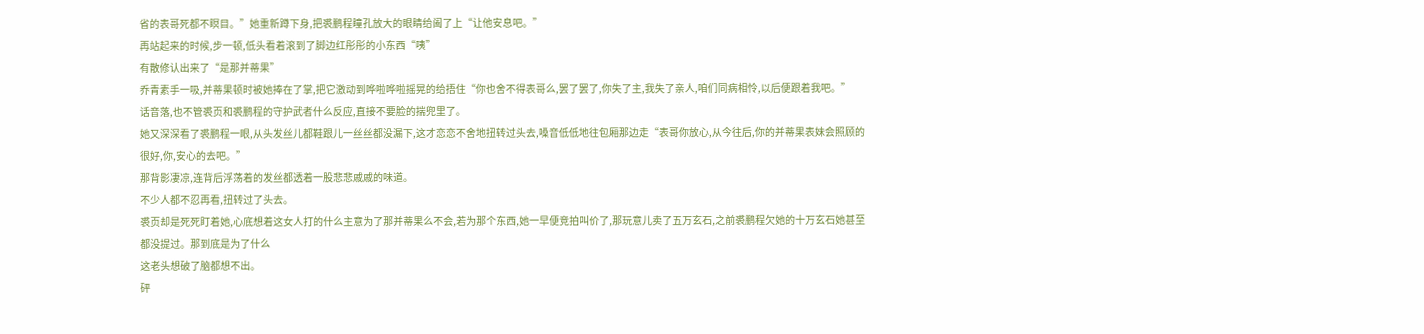省的表哥死都不瞑目。”她重新蹲下身,把裘鹏程瞳孔放大的眼睛给阖了上“让他安息吧。”
再站起来的时候,步一顿,低头看着滚到了脚边红彤彤的小东西“咦”
有散修认出来了“是那并蒂果”
乔青素手一吸,并蒂果顿时被她捧在了掌,把它激动到哗啦哗啦摇晃的给捂住“你也舍不得表哥么,罢了罢了,你失了主,我失了亲人,咱们同病相怜,以后便跟着我吧。”
话音落,也不管裘页和裘鹏程的守护武者什么反应,直接不要脸的揣兜里了。
她又深深看了裘鹏程一眼,从头发丝儿都鞋跟儿一丝丝都没漏下,这才恋恋不舍地扭转过头去,嗓音低低地往包厢那边走“表哥你放心,从今往后,你的并蒂果表妹会照顾的很好,你,安心的去吧。”
那背影凄凉,连背后浮荡着的发丝都透着一股悲悲戚戚的味道。
不少人都不忍再看,扭转过了头去。
裘页却是死死盯着她,心底想着这女人打的什么主意为了那并蒂果么不会,若为那个东西,她一早便竞拍叫价了,那玩意儿卖了五万玄石,之前裘鹏程欠她的十万玄石她甚至都没提过。那到底是为了什么
这老头想破了脑都想不出。
砰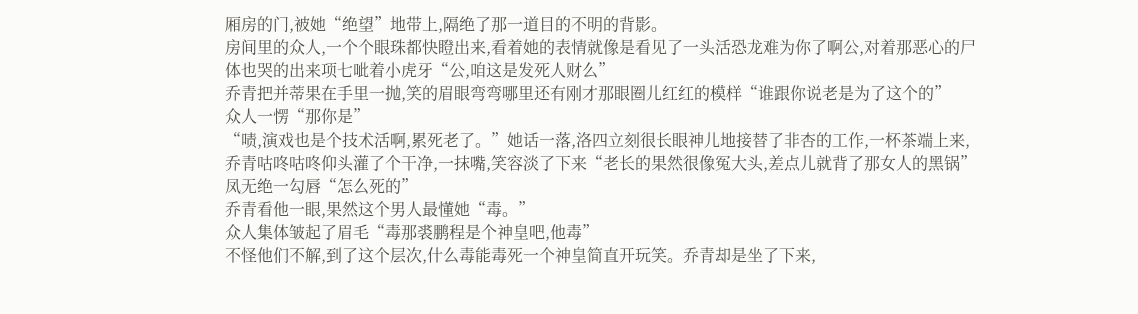厢房的门,被她“绝望”地带上,隔绝了那一道目的不明的背影。
房间里的众人,一个个眼珠都快瞪出来,看着她的表情就像是看见了一头活恐龙难为你了啊公,对着那恶心的尸体也哭的出来项七呲着小虎牙“公,咱这是发死人财么”
乔青把并蒂果在手里一抛,笑的眉眼弯弯哪里还有刚才那眼圈儿红红的模样“谁跟你说老是为了这个的”
众人一愣“那你是”
“啧,演戏也是个技术活啊,累死老了。”她话一落,洛四立刻很长眼神儿地接替了非杏的工作,一杯茶端上来,乔青咕咚咕咚仰头灌了个干净,一抹嘴,笑容淡了下来“老长的果然很像冤大头,差点儿就背了那女人的黑锅”
凤无绝一勾唇“怎么死的”
乔青看他一眼,果然这个男人最懂她“毒。”
众人集体皱起了眉毛“毒那裘鹏程是个神皇吧,他毒”
不怪他们不解,到了这个层次,什么毒能毒死一个神皇简直开玩笑。乔青却是坐了下来,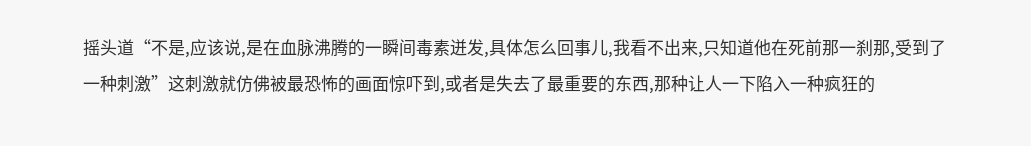摇头道“不是,应该说,是在血脉沸腾的一瞬间毒素迸发,具体怎么回事儿,我看不出来,只知道他在死前那一刹那,受到了一种刺激”这刺激就仿佛被最恐怖的画面惊吓到,或者是失去了最重要的东西,那种让人一下陷入一种疯狂的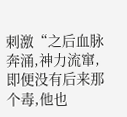刺激“之后血脉奔涌,神力流窜,即便没有后来那个毒,他也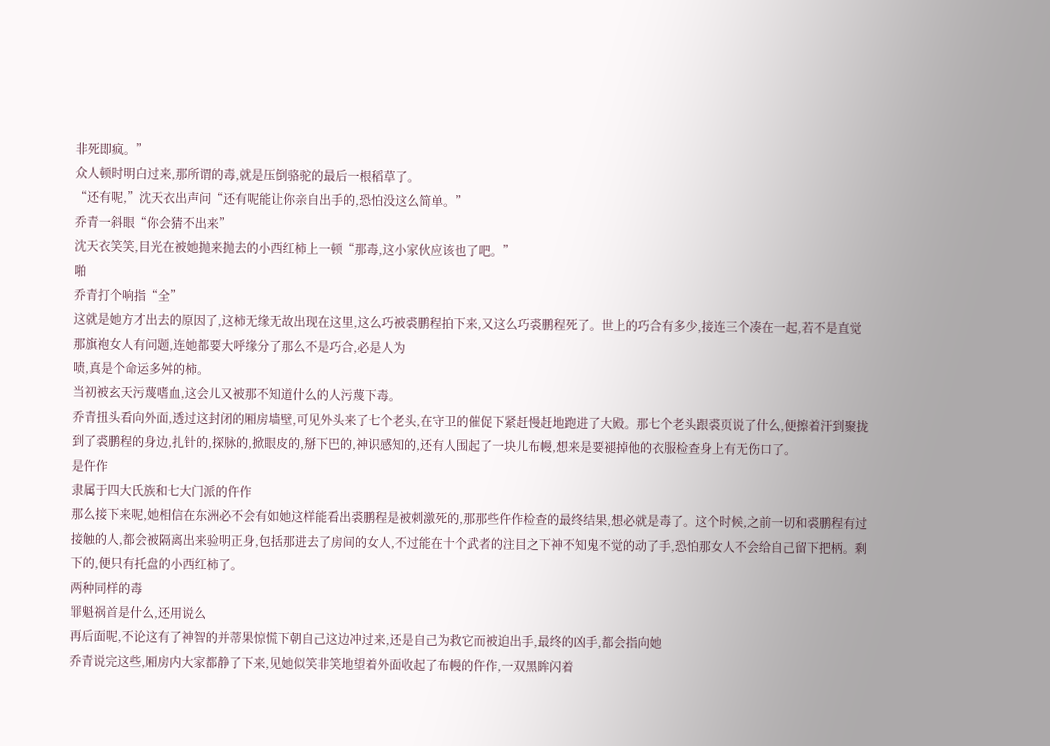非死即疯。”
众人顿时明白过来,那所谓的毒,就是压倒骆驼的最后一根稻草了。
“还有呢,”沈天衣出声问“还有呢能让你亲自出手的,恐怕没这么简单。”
乔青一斜眼“你会猜不出来”
沈天衣笑笑,目光在被她抛来抛去的小西红柿上一顿“那毒,这小家伙应该也了吧。”
啪
乔青打个响指“全”
这就是她方才出去的原因了,这柿无缘无故出现在这里,这么巧被裘鹏程拍下来,又这么巧裘鹏程死了。世上的巧合有多少,接连三个凑在一起,若不是直觉那旗袍女人有问题,连她都要大呼缘分了那么不是巧合,必是人为
啧,真是个命运多舛的柿。
当初被玄天污蔑嗜血,这会儿又被那不知道什么的人污蔑下毒。
乔青扭头看向外面,透过这封闭的厢房墙壁,可见外头来了七个老头,在守卫的催促下紧赶慢赶地跑进了大殿。那七个老头跟裘页说了什么,便擦着汗到聚拢到了裘鹏程的身边,扎针的,探脉的,掀眼皮的,掰下巴的,神识感知的,还有人围起了一块儿布幔,想来是要褪掉他的衣服检查身上有无伤口了。
是仵作
隶属于四大氏族和七大门派的仵作
那么接下来呢,她相信在东洲必不会有如她这样能看出裘鹏程是被刺激死的,那那些仵作检查的最终结果,想必就是毒了。这个时候,之前一切和裘鹏程有过接触的人,都会被隔离出来验明正身,包括那进去了房间的女人,不过能在十个武者的注目之下神不知鬼不觉的动了手,恐怕那女人不会给自己留下把柄。剩下的,便只有托盘的小西红柿了。
两种同样的毒
罪魁祸首是什么,还用说么
再后面呢,不论这有了神智的并蒂果惊慌下朝自己这边冲过来,还是自己为救它而被迫出手,最终的凶手,都会指向她
乔青说完这些,厢房内大家都静了下来,见她似笑非笑地望着外面收起了布幔的仵作,一双黑眸闪着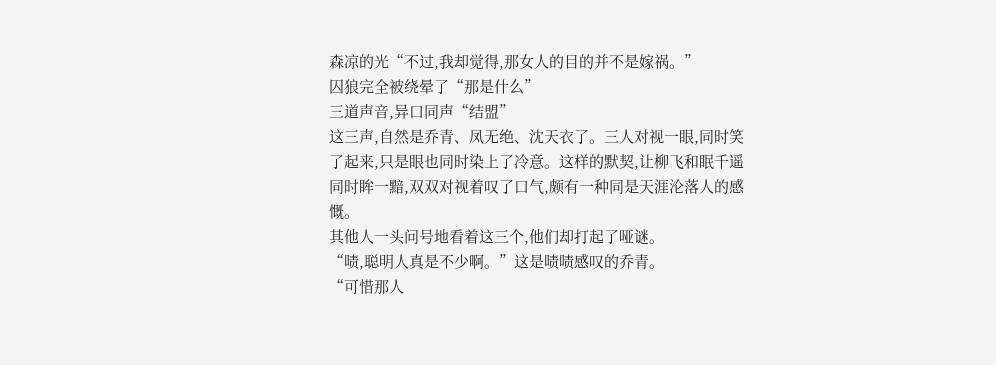森凉的光“不过,我却觉得,那女人的目的并不是嫁祸。”
囚狼完全被绕晕了“那是什么”
三道声音,异口同声“结盟”
这三声,自然是乔青、凤无绝、沈天衣了。三人对视一眼,同时笑了起来,只是眼也同时染上了冷意。这样的默契,让柳飞和眠千遥同时眸一黯,双双对视着叹了口气,颇有一种同是天涯沦落人的感慨。
其他人一头问号地看着这三个,他们却打起了哑谜。
“啧,聪明人真是不少啊。”这是啧啧感叹的乔青。
“可惜那人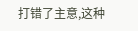打错了主意,这种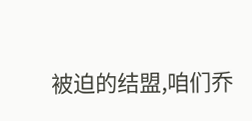被迫的结盟,咱们乔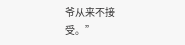爷从来不接受。”